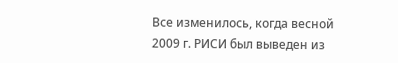Все изменилось, когда весной 2009 г. РИСИ был выведен из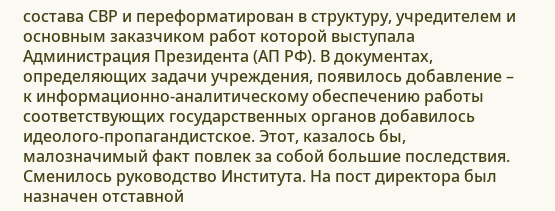состава СВР и переформатирован в структуру, учредителем и основным заказчиком работ которой выступала Администрация Президента (АП РФ). В документах, определяющих задачи учреждения, появилось добавление – к информационно-аналитическому обеспечению работы соответствующих государственных органов добавилось идеолого-пропагандистское. Этот, казалось бы, малозначимый факт повлек за собой большие последствия. Сменилось руководство Института. На пост директора был назначен отставной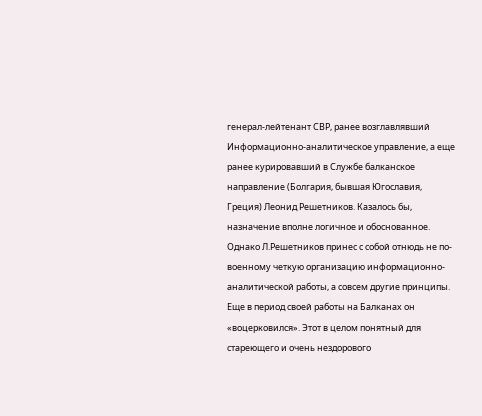генерал-лейтенант СВР, ранее возглавлявший Информационно-аналитическое управление, а еще ранее курировавший в Службе балканское направление (Болгария, бывшая Югославия, Греция) Леонид Решетников. Казалось бы, назначение вполне логичное и обоснованное. Однако Л.Решетников принес с собой отнюдь не по-военному четкую организацию информационно-аналитической работы, а совсем другие принципы. Еще в период своей работы на Балканах он «воцерковился». Этот в целом понятный для стареющего и очень нездорового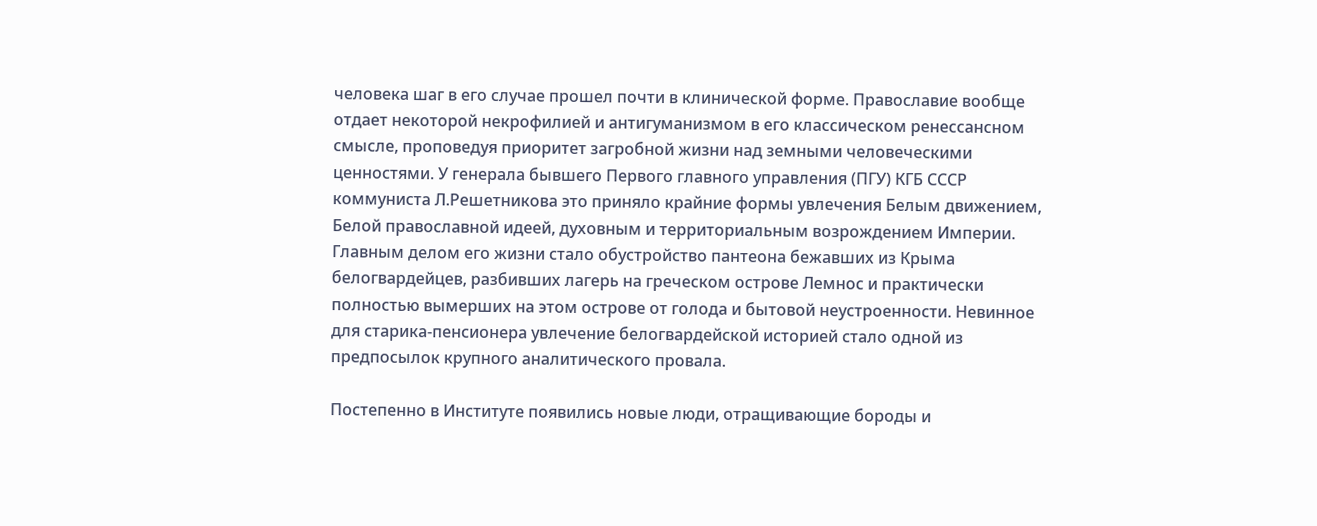человека шаг в его случае прошел почти в клинической форме. Православие вообще отдает некоторой некрофилией и антигуманизмом в его классическом ренессансном смысле, проповедуя приоритет загробной жизни над земными человеческими ценностями. У генерала бывшего Первого главного управления (ПГУ) КГБ СССР коммуниста Л.Решетникова это приняло крайние формы увлечения Белым движением, Белой православной идеей, духовным и территориальным возрождением Империи. Главным делом его жизни стало обустройство пантеона бежавших из Крыма белогвардейцев, разбивших лагерь на греческом острове Лемнос и практически полностью вымерших на этом острове от голода и бытовой неустроенности. Невинное для старика-пенсионера увлечение белогвардейской историей стало одной из предпосылок крупного аналитического провала.

Постепенно в Институте появились новые люди, отращивающие бороды и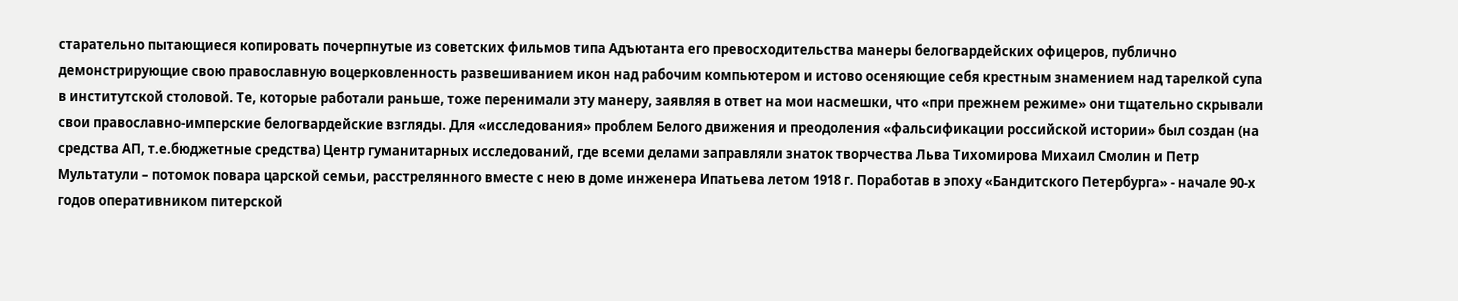старательно пытающиеся копировать почерпнутые из советских фильмов типа Адъютанта его превосходительства манеры белогвардейских офицеров, публично демонстрирующие свою православную воцерковленность развешиванием икон над рабочим компьютером и истово осеняющие себя крестным знамением над тарелкой супа в институтской столовой. Те, которые работали раньше, тоже перенимали эту манеру, заявляя в ответ на мои насмешки, что «при прежнем режиме» они тщательно скрывали свои православно-имперские белогвардейские взгляды. Для «исследования» проблем Белого движения и преодоления «фальсификации российской истории» был создан (на средства АП, т.е.бюджетные средства) Центр гуманитарных исследований, где всеми делами заправляли знаток творчества Льва Тихомирова Михаил Смолин и Петр Мультатули – потомок повара царской семьи, расстрелянного вместе с нею в доме инженера Ипатьева летом 1918 г. Поработав в эпоху «Бандитского Петербурга» - начале 90-х годов оперативником питерской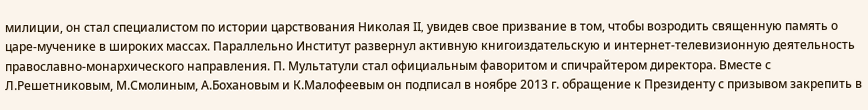милиции, он стал специалистом по истории царствования Николая II, увидев свое призвание в том, чтобы возродить священную память о царе-мученике в широких массах. Параллельно Институт развернул активную книгоиздательскую и интернет-телевизионную деятельность православно-монархического направления. П. Мультатули стал официальным фаворитом и спичрайтером директора. Вместе с Л.Решетниковым, М.Смолиным, А.Бохановым и К.Малофеевым он подписал в ноябре 2013 г. обращение к Президенту с призывом закрепить в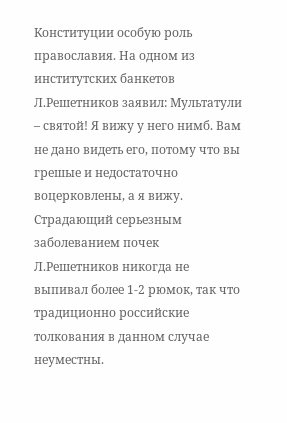Конституции особую роль православия. На одном из институтских банкетов Л.Решетников заявил: Мультатули – святой! Я вижу у него нимб. Вам не дано видеть его, потому что вы грешые и недостаточно воцерковлены, а я вижу. Страдающий серьезным заболеванием почек Л.Решетников никогда не выпивал более 1-2 рюмок, так что традиционно российские толкования в данном случае неуместны.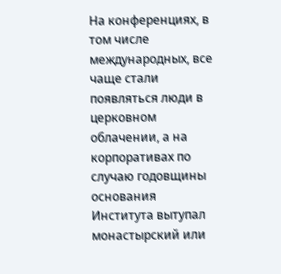На конференциях, в том числе международных, все чаще стали появляться люди в церковном облачении, а на корпоративах по случаю годовщины основания Института вытупал монастырский или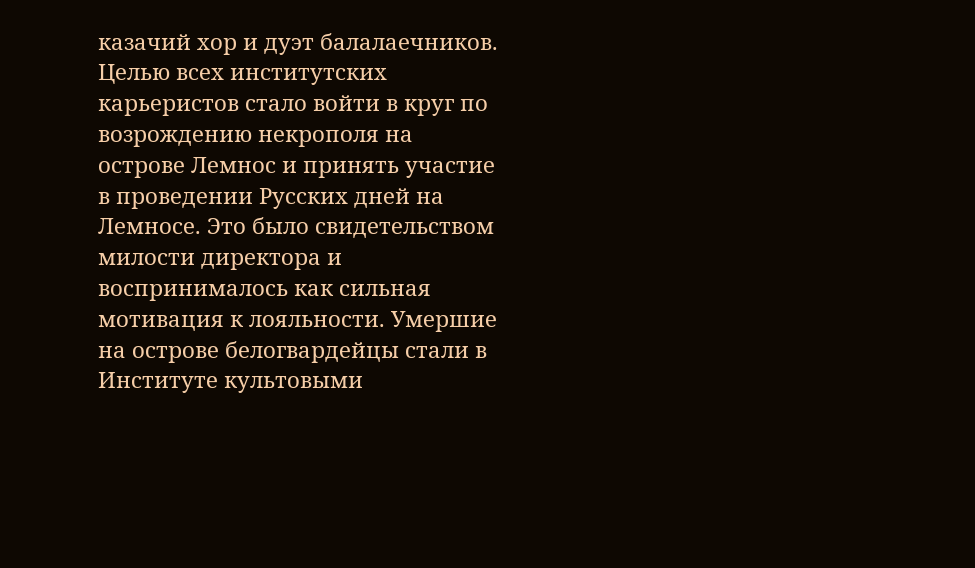казачий хор и дуэт балалаечников. Целью всех институтских карьеристов стало войти в круг по возрождению некрополя на острове Лемнос и принять участие в проведении Русских дней на Лемносе. Это было свидетельством милости директора и воспринималось как сильная мотивация к лояльности. Умершие на острове белогвардейцы стали в Институте культовыми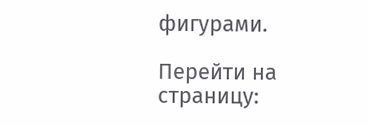фигурами.

Перейти на страницу: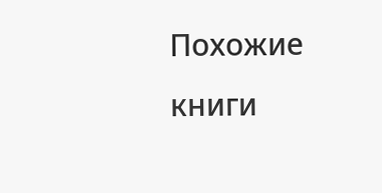Похожие книги